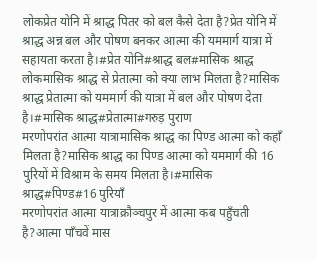लोकप्रेत योनि में श्राद्ध पितर को बल कैसे देता है?प्रेत योनि में श्राद्ध अन्न बल और पोषण बनकर आत्मा की यममार्ग यात्रा में सहायता करता है।#प्रेत योनि#श्राद्ध बल#मासिक श्राद्ध
लोकमासिक श्राद्ध से प्रेतात्मा को क्या लाभ मिलता है?मासिक श्राद्ध प्रेतात्मा को यममार्ग की यात्रा में बल और पोषण देता है।#मासिक श्राद्ध#प्रेतात्मा#गरुड़ पुराण
मरणोपरांत आत्मा यात्रामासिक श्राद्ध का पिण्ड आत्मा को कहाँ मिलता है?मासिक श्राद्ध का पिण्ड आत्मा को यममार्ग की 16 पुरियों में विश्राम के समय मिलता है।#मासिक श्राद्ध#पिण्ड#16 पुरियाँ
मरणोपरांत आत्मा यात्राक्रौञ्चपुर में आत्मा कब पहुँचती है?आत्मा पाँचवें मास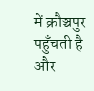में क्रौञ्चपुर पहुँचती है और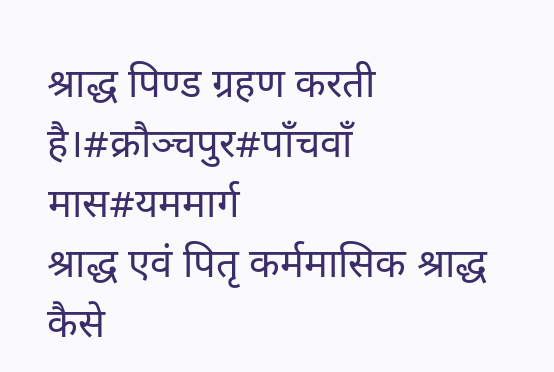श्राद्ध पिण्ड ग्रहण करती है।#क्रौञ्चपुर#पाँचवाँ मास#यममार्ग
श्राद्ध एवं पितृ कर्ममासिक श्राद्ध कैसे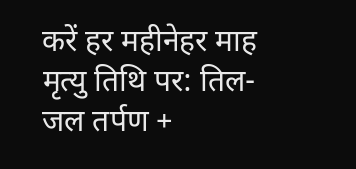करें हर महीनेहर माह मृत्यु तिथि पर: तिल-जल तर्पण +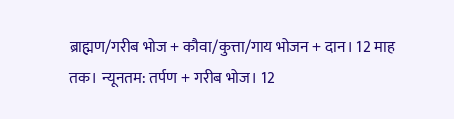ब्राह्मण/गरीब भोज + कौवा/कुत्ता/गाय भोजन + दान। 12 माह तक। न्यूनतम: तर्पण + गरीब भोज। 12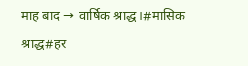माह बाद → वार्षिक श्राद्ध।#मासिक श्राद्ध#हर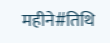महीने#तिथि